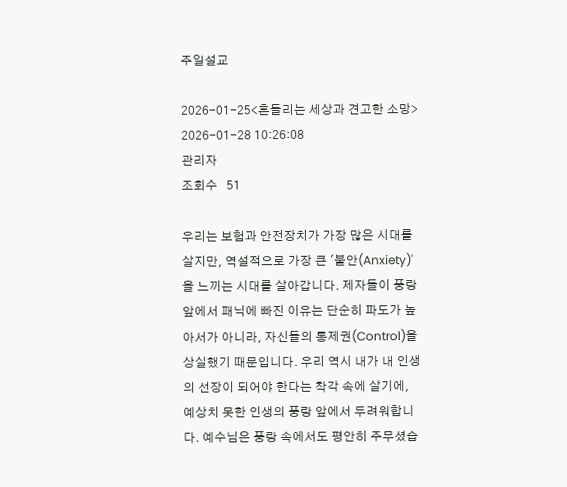주일설교

2026-01-25<흔들리는 세상과 견고한 소망>
2026-01-28 10:26:08
관리자
조회수   51

우리는 보험과 안전장치가 가장 많은 시대를 살지만, 역설적으로 가장 큰 '불안(Anxiety)'을 느끼는 시대를 살아갑니다. 제자들이 풍랑 앞에서 패닉에 빠진 이유는 단순히 파도가 높아서가 아니라, 자신들의 통제권(Control)을 상실했기 때문입니다. 우리 역시 내가 내 인생의 선장이 되어야 한다는 착각 속에 살기에, 예상치 못한 인생의 풍랑 앞에서 두려워합니다. 예수님은 풍랑 속에서도 평안히 주무셨습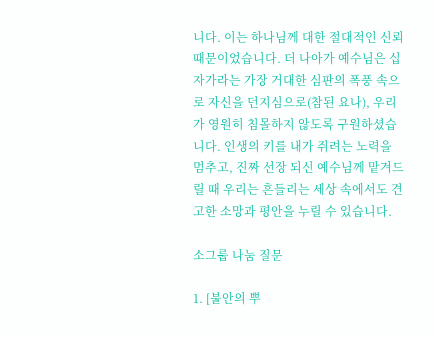니다. 이는 하나님께 대한 절대적인 신뢰 때문이었습니다. 더 나아가 예수님은 십자가라는 가장 거대한 심판의 폭풍 속으로 자신을 던지심으로(참된 요나), 우리가 영원히 침몰하지 않도록 구원하셨습니다. 인생의 키를 내가 쥐려는 노력을 멈추고, 진짜 선장 되신 예수님께 맡겨드릴 때 우리는 흔들리는 세상 속에서도 견고한 소망과 평안을 누릴 수 있습니다.

소그룹 나눔 질문

1. [불안의 뿌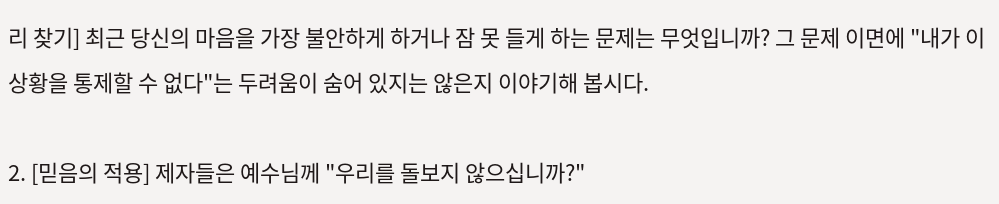리 찾기] 최근 당신의 마음을 가장 불안하게 하거나 잠 못 들게 하는 문제는 무엇입니까? 그 문제 이면에 "내가 이 상황을 통제할 수 없다"는 두려움이 숨어 있지는 않은지 이야기해 봅시다.

2. [믿음의 적용] 제자들은 예수님께 "우리를 돌보지 않으십니까?"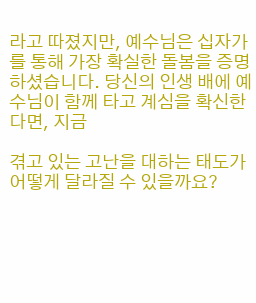라고 따졌지만, 예수님은 십자가를 통해 가장 확실한 돌봄을 증명하셨습니다. 당신의 인생 배에 예수님이 함께 타고 계심을 확신한다면, 지금

겪고 있는 고난을 대하는 태도가 어떻게 달라질 수 있을까요?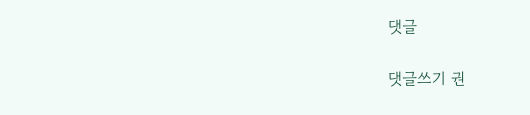댓글

댓글쓰기 권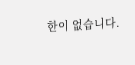한이 없습니다.